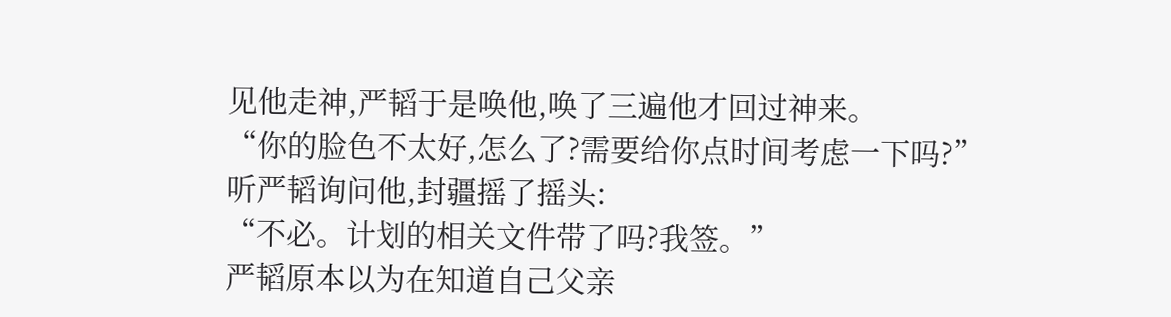见他走神,严韬于是唤他,唤了三遍他才回过神来。
“你的脸色不太好,怎么了?需要给你点时间考虑一下吗?”
听严韬询问他,封疆摇了摇头:
“不必。计划的相关文件带了吗?我签。”
严韬原本以为在知道自己父亲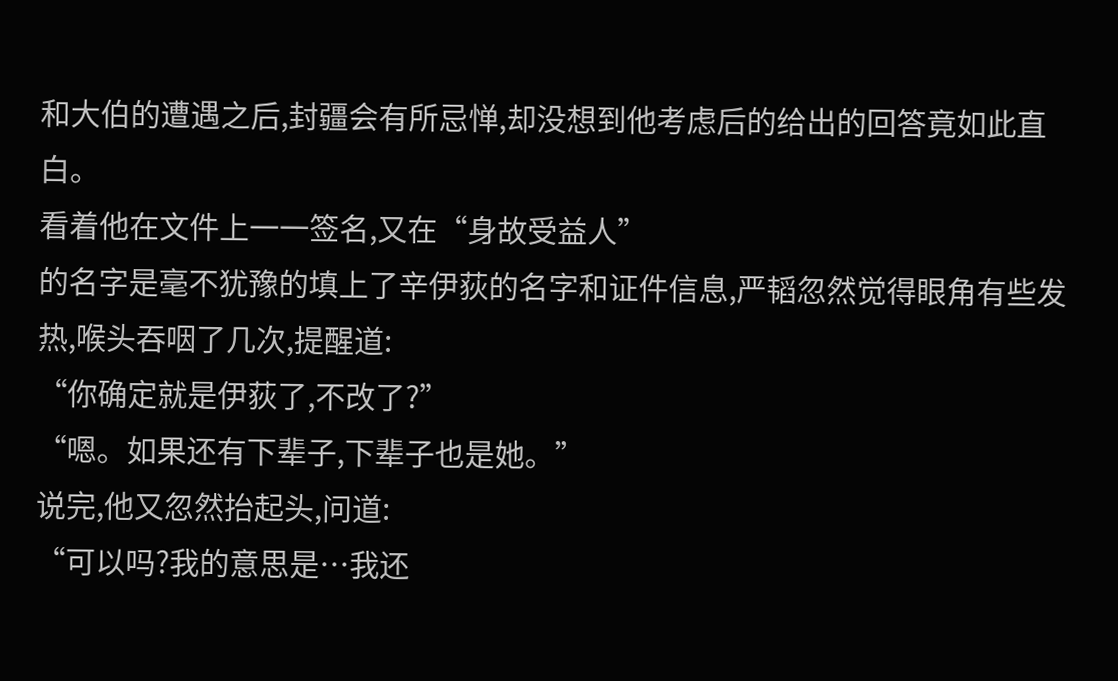和大伯的遭遇之后,封疆会有所忌惮,却没想到他考虑后的给出的回答竟如此直白。
看着他在文件上一一签名,又在“身故受益人”
的名字是毫不犹豫的填上了辛伊荻的名字和证件信息,严韬忽然觉得眼角有些发热,喉头吞咽了几次,提醒道:
“你确定就是伊荻了,不改了?”
“嗯。如果还有下辈子,下辈子也是她。”
说完,他又忽然抬起头,问道:
“可以吗?我的意思是…我还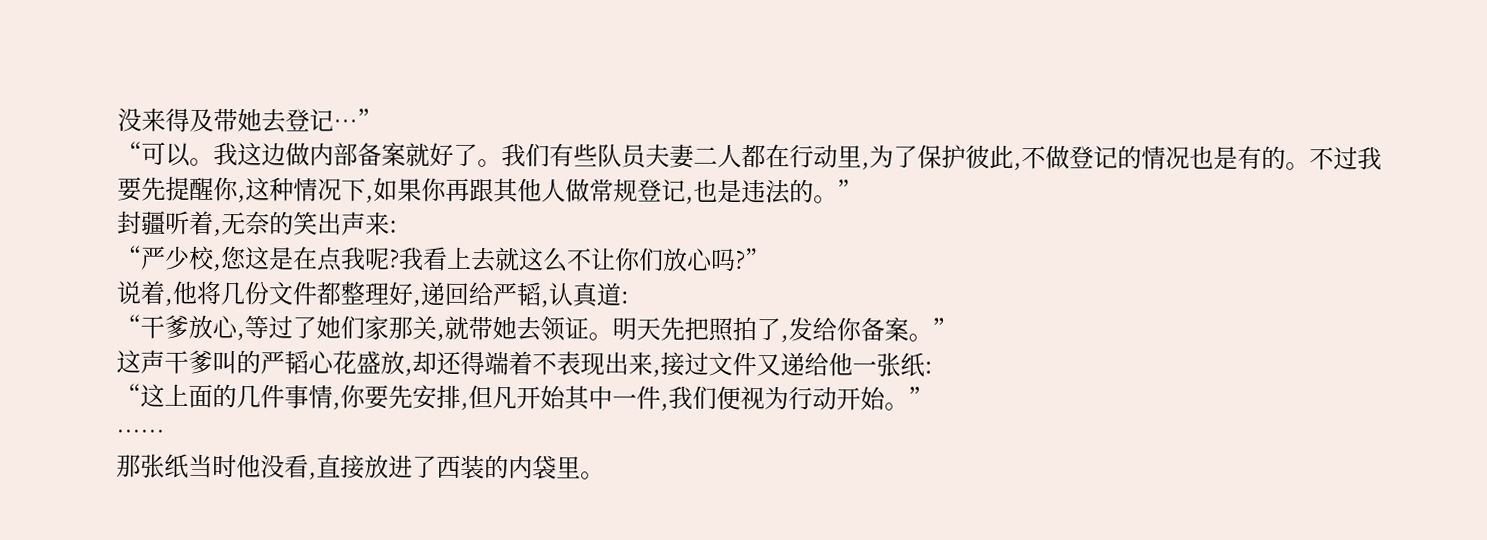没来得及带她去登记…”
“可以。我这边做内部备案就好了。我们有些队员夫妻二人都在行动里,为了保护彼此,不做登记的情况也是有的。不过我要先提醒你,这种情况下,如果你再跟其他人做常规登记,也是违法的。”
封疆听着,无奈的笑出声来:
“严少校,您这是在点我呢?我看上去就这么不让你们放心吗?”
说着,他将几份文件都整理好,递回给严韬,认真道:
“干爹放心,等过了她们家那关,就带她去领证。明天先把照拍了,发给你备案。”
这声干爹叫的严韬心花盛放,却还得端着不表现出来,接过文件又递给他一张纸:
“这上面的几件事情,你要先安排,但凡开始其中一件,我们便视为行动开始。”
……
那张纸当时他没看,直接放进了西装的内袋里。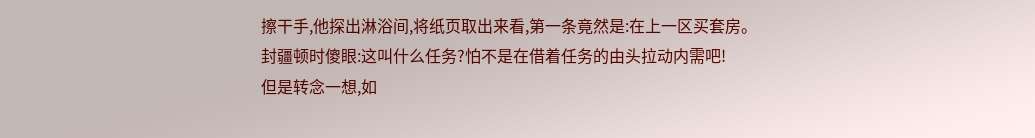擦干手,他探出淋浴间,将纸页取出来看,第一条竟然是:在上一区买套房。
封疆顿时傻眼:这叫什么任务?怕不是在借着任务的由头拉动内需吧!
但是转念一想,如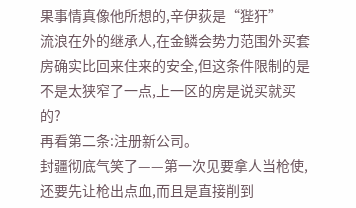果事情真像他所想的,辛伊荻是“狴犴”
流浪在外的继承人,在金鳞会势力范围外买套房确实比回来住来的安全,但这条件限制的是不是太狭窄了一点,上一区的房是说买就买的?
再看第二条:注册新公司。
封疆彻底气笑了——第一次见要拿人当枪使,还要先让枪出点血,而且是直接削到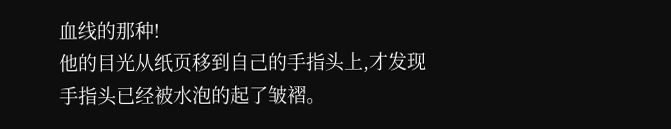血线的那种!
他的目光从纸页移到自己的手指头上,才发现手指头已经被水泡的起了皱褶。